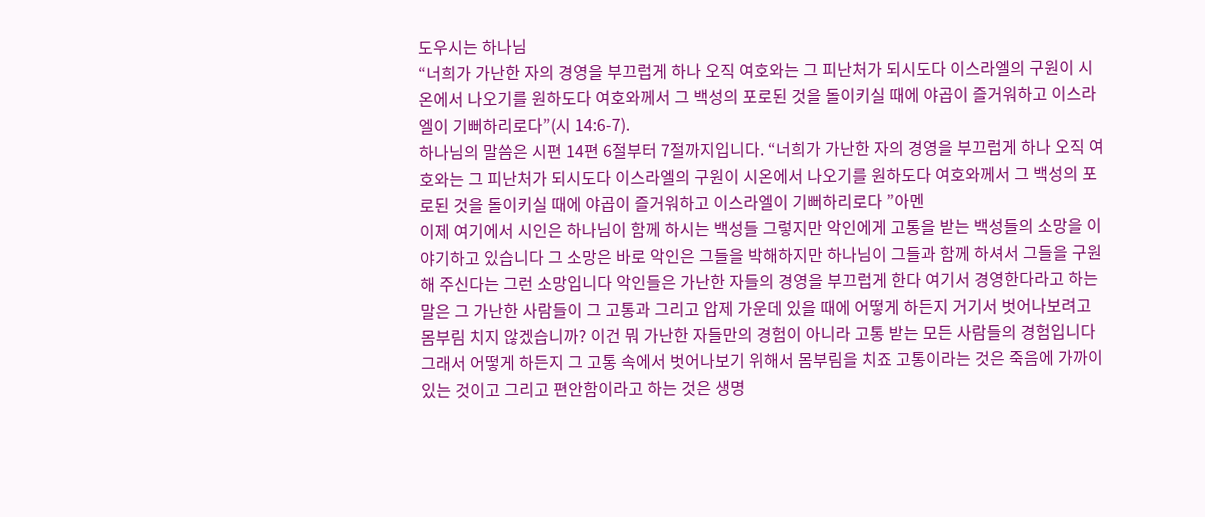도우시는 하나님
“너희가 가난한 자의 경영을 부끄럽게 하나 오직 여호와는 그 피난처가 되시도다 이스라엘의 구원이 시온에서 나오기를 원하도다 여호와께서 그 백성의 포로된 것을 돌이키실 때에 야곱이 즐거워하고 이스라엘이 기뻐하리로다”(시 14:6-7).
하나님의 말씀은 시편 14편 6절부터 7절까지입니다. “너희가 가난한 자의 경영을 부끄럽게 하나 오직 여호와는 그 피난처가 되시도다 이스라엘의 구원이 시온에서 나오기를 원하도다 여호와께서 그 백성의 포로된 것을 돌이키실 때에 야곱이 즐거워하고 이스라엘이 기뻐하리로다 ”아멘
이제 여기에서 시인은 하나님이 함께 하시는 백성들 그렇지만 악인에게 고통을 받는 백성들의 소망을 이야기하고 있습니다 그 소망은 바로 악인은 그들을 박해하지만 하나님이 그들과 함께 하셔서 그들을 구원해 주신다는 그런 소망입니다 악인들은 가난한 자들의 경영을 부끄럽게 한다 여기서 경영한다라고 하는 말은 그 가난한 사람들이 그 고통과 그리고 압제 가운데 있을 때에 어떻게 하든지 거기서 벗어나보려고 몸부림 치지 않겠습니까? 이건 뭐 가난한 자들만의 경험이 아니라 고통 받는 모든 사람들의 경험입니다 그래서 어떻게 하든지 그 고통 속에서 벗어나보기 위해서 몸부림을 치죠 고통이라는 것은 죽음에 가까이 있는 것이고 그리고 편안함이라고 하는 것은 생명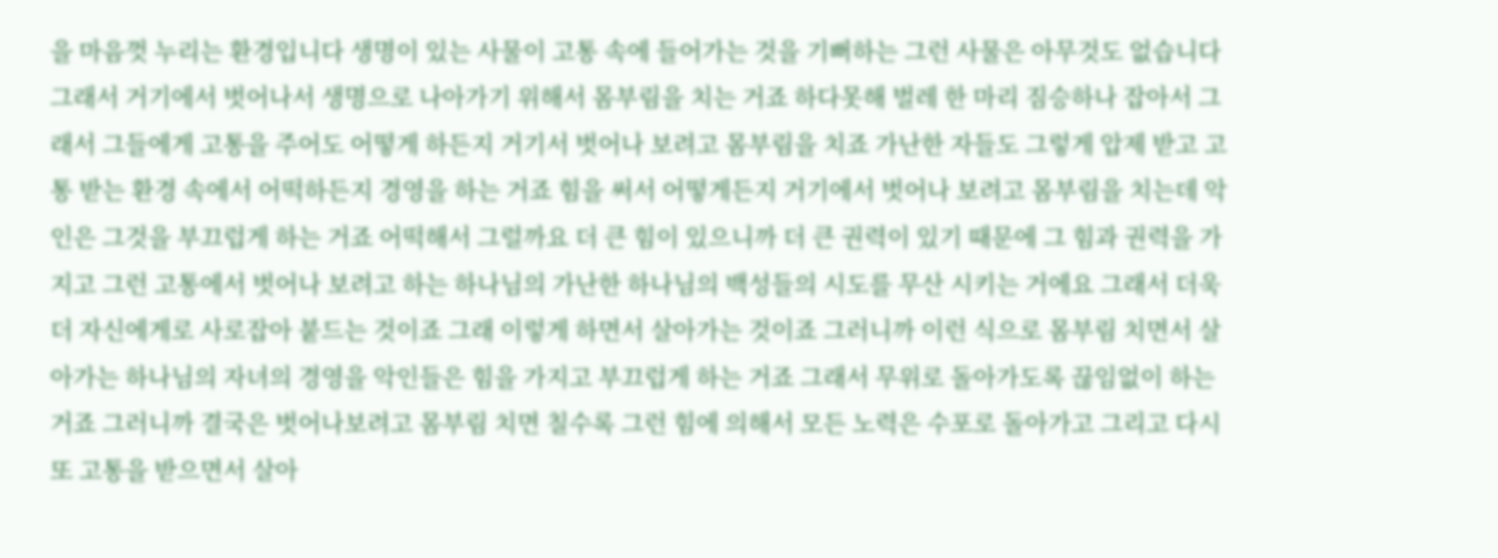을 마음껏 누리는 환경입니다 생명이 있는 사물이 고통 속에 들어가는 것을 기뻐하는 그런 사물은 아무것도 없습니다 그래서 거기에서 벗어나서 생명으로 나아가기 위해서 몸부림을 치는 거죠 하다못해 벌레 한 마리 짐승하나 잡아서 그래서 그들에게 고통을 주어도 어떻게 하든지 거기서 벗어나 보려고 몸부림을 치죠 가난한 자들도 그렇게 압제 받고 고통 받는 환경 속에서 어떡하든지 경영을 하는 거죠 힘을 써서 어떻게든지 거기에서 벗어나 보려고 몸부림을 치는데 악인은 그것을 부끄럽게 하는 거죠 어떡해서 그럴까요 더 큰 힘이 있으니까 더 큰 권력이 있기 때문에 그 힘과 권력을 가지고 그런 고통에서 벗어나 보려고 하는 하나님의 가난한 하나님의 백성들의 시도를 무산 시키는 거에요 그래서 더욱더 자신에게로 사로잡아 붙드는 것이죠 그래 이렇게 하면서 살아가는 것이죠 그러니까 이런 식으로 몸부림 치면서 살아가는 하나님의 자녀의 경영을 악인들은 힘을 가지고 부끄럽게 하는 거죠 그래서 무위로 돌아가도록 끊임없이 하는 거죠 그러니까 결국은 벗어나보려고 몸부림 치면 칠수록 그런 힘에 의해서 모든 노력은 수포로 돌아가고 그리고 다시 또 고통을 받으면서 살아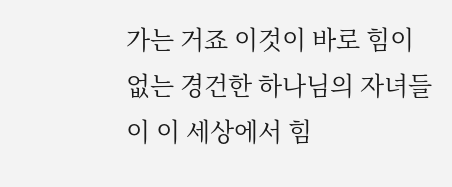가는 거죠 이것이 바로 힘이 없는 경건한 하나님의 자녀들이 이 세상에서 힘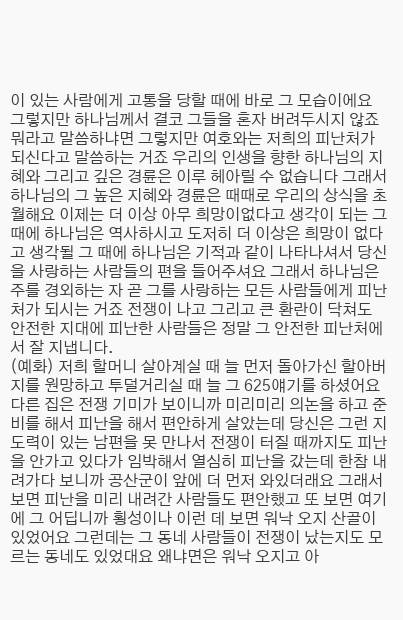이 있는 사람에게 고통을 당할 때에 바로 그 모습이에요
그렇지만 하나님께서 결코 그들을 혼자 버려두시지 않죠 뭐라고 말씀하냐면 그렇지만 여호와는 저희의 피난처가 되신다고 말씀하는 거죠 우리의 인생을 향한 하나님의 지혜와 그리고 깊은 경륜은 이루 헤아릴 수 없습니다 그래서 하나님의 그 높은 지혜와 경륜은 때때로 우리의 상식을 초월해요 이제는 더 이상 아무 희망이없다고 생각이 되는 그 때에 하나님은 역사하시고 도저히 더 이상은 희망이 없다고 생각될 그 때에 하나님은 기적과 같이 나타나셔서 당신을 사랑하는 사람들의 편을 들어주셔요 그래서 하나님은 주를 경외하는 자 곧 그를 사랑하는 모든 사람들에게 피난처가 되시는 거죠 전쟁이 나고 그리고 큰 환란이 닥쳐도 안전한 지대에 피난한 사람들은 정말 그 안전한 피난처에서 잘 지냅니다.
(예화) 저희 할머니 살아계실 때 늘 먼저 돌아가신 할아버지를 원망하고 투덜거리실 때 늘 그 625얘기를 하셨어요 다른 집은 전쟁 기미가 보이니까 미리미리 의논을 하고 준비를 해서 피난을 해서 편안하게 살았는데 당신은 그런 지도력이 있는 남편을 못 만나서 전쟁이 터질 때까지도 피난을 안가고 있다가 임박해서 열심히 피난을 갔는데 한참 내려가다 보니까 공산군이 앞에 더 먼저 와있더래요 그래서 보면 피난을 미리 내려간 사람들도 편안했고 또 보면 여기에 그 어딥니까 횡성이나 이런 데 보면 워낙 오지 산골이 있었어요 그런데는 그 동네 사람들이 전쟁이 났는지도 모르는 동네도 있었대요 왜냐면은 워낙 오지고 아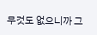무것도 없으니까 그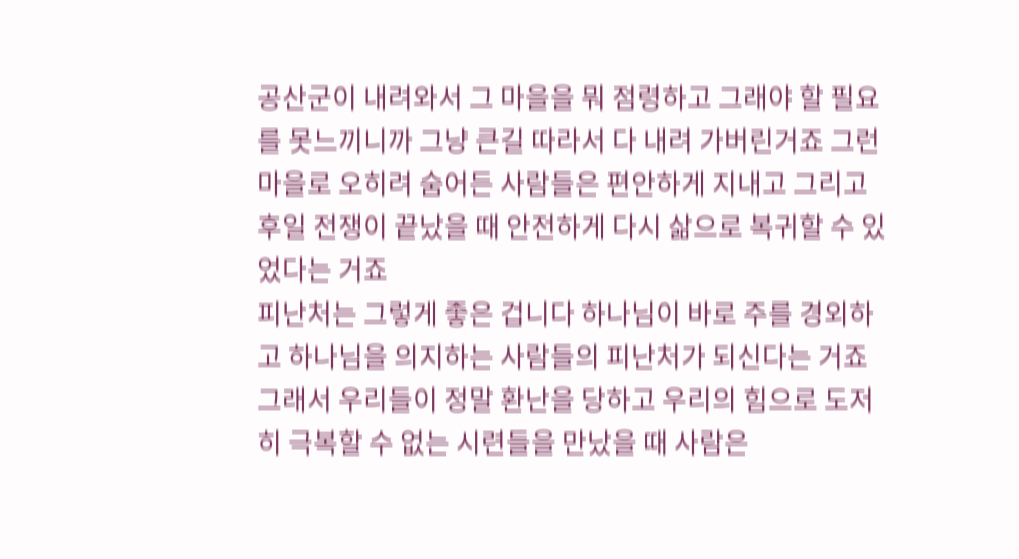공산군이 내려와서 그 마을을 뭐 점령하고 그래야 할 필요를 못느끼니까 그냥 큰길 따라서 다 내려 가버린거죠 그런 마을로 오히려 숨어든 사람들은 편안하게 지내고 그리고 후일 전쟁이 끝났을 때 안전하게 다시 삶으로 복귀할 수 있었다는 거죠
피난처는 그렇게 좋은 겁니다 하나님이 바로 주를 경외하고 하나님을 의지하는 사람들의 피난처가 되신다는 거죠 그래서 우리들이 정말 환난을 당하고 우리의 힘으로 도저히 극복할 수 없는 시련들을 만났을 때 사람은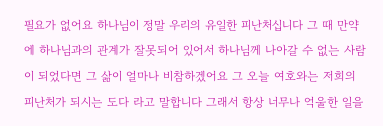필요가 없어요 하나님이 정말 우리의 유일한 피난처십니다 그 때 만약에 하나님과의 관계가 잘못되어 있어서 하나님께 나아갈 수 없는 사람이 되었다면 그 삶이 얼마나 비참하겠어요 그 오늘 여호와는 저희의 피난처가 되시는 도다 라고 말합니다 그래서 항상 너무나 억울한 일을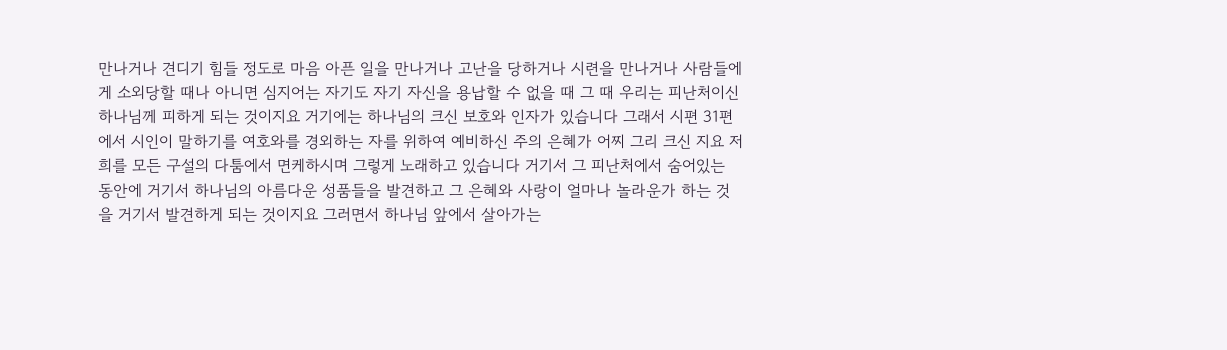만나거나 견디기 힘들 정도로 마음 아픈 일을 만나거나 고난을 당하거나 시련을 만나거나 사람들에게 소외당할 때나 아니면 심지어는 자기도 자기 자신을 용납할 수 없을 때 그 때 우리는 피난처이신 하나님께 피하게 되는 것이지요 거기에는 하나님의 크신 보호와 인자가 있습니다 그래서 시편 31편에서 시인이 말하기를 여호와를 경외하는 자를 위하여 예비하신 주의 은혜가 어찌 그리 크신 지요 저희를 모든 구설의 다툼에서 면케하시며 그렇게 노래하고 있습니다 거기서 그 피난처에서 숨어있는 동안에 거기서 하나님의 아름다운 성품들을 발견하고 그 은혜와 사랑이 얼마나 놀라운가 하는 것을 거기서 발견하게 되는 것이지요 그러면서 하나님 앞에서 살아가는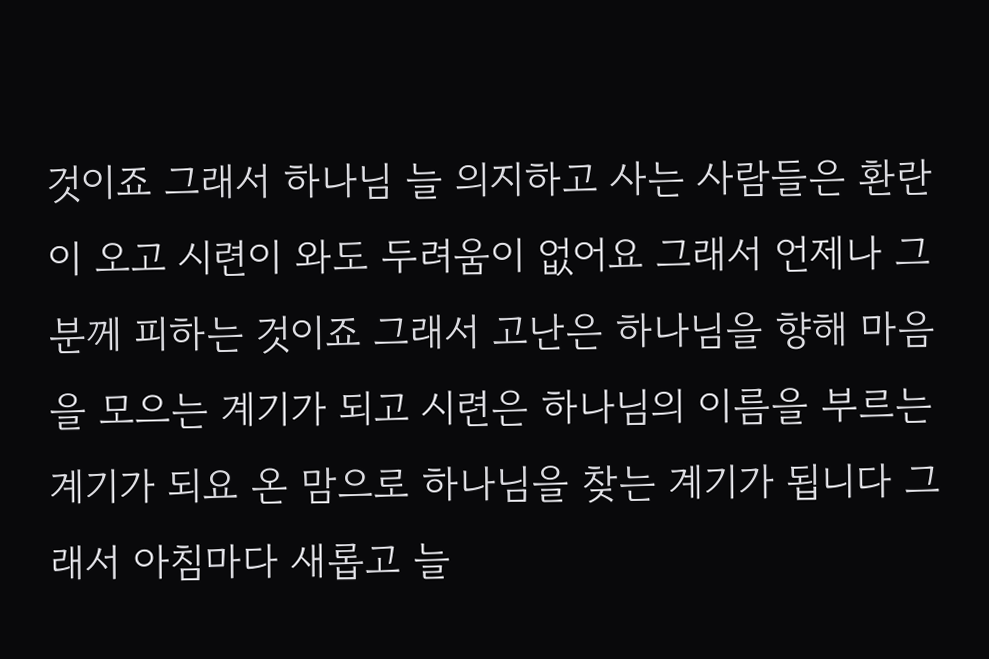것이죠 그래서 하나님 늘 의지하고 사는 사람들은 환란이 오고 시련이 와도 두려움이 없어요 그래서 언제나 그분께 피하는 것이죠 그래서 고난은 하나님을 향해 마음을 모으는 계기가 되고 시련은 하나님의 이름을 부르는 계기가 되요 온 맘으로 하나님을 찾는 계기가 됩니다 그래서 아침마다 새롭고 늘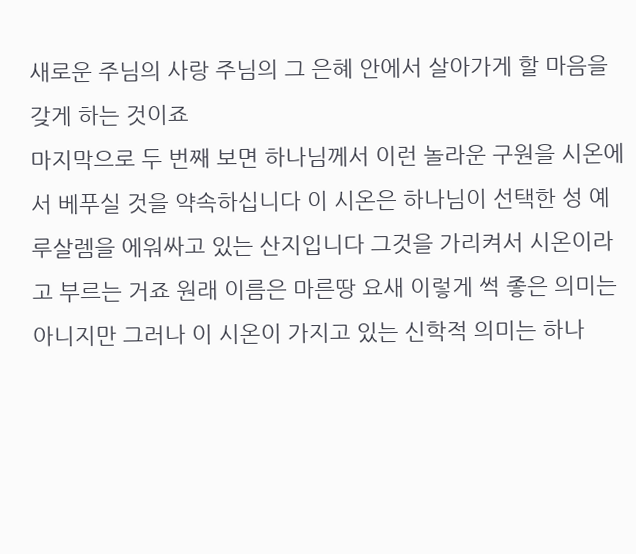새로운 주님의 사랑 주님의 그 은혜 안에서 살아가게 할 마음을 갖게 하는 것이죠
마지막으로 두 번째 보면 하나님께서 이런 놀라운 구원을 시온에서 베푸실 것을 약속하십니다 이 시온은 하나님이 선택한 성 예루살렘을 에워싸고 있는 산지입니다 그것을 가리켜서 시온이라고 부르는 거죠 원래 이름은 마른땅 요새 이렇게 썩 좋은 의미는 아니지만 그러나 이 시온이 가지고 있는 신학적 의미는 하나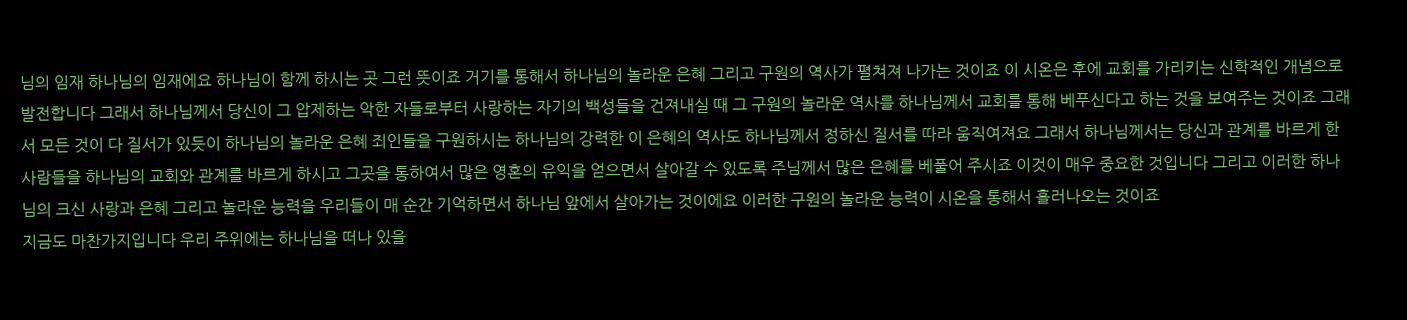님의 임재 하나님의 임재에요 하나님이 함께 하시는 곳 그런 뜻이죠 거기를 통해서 하나님의 놀라운 은혜 그리고 구원의 역사가 펼쳐져 나가는 것이죠 이 시온은 후에 교회를 가리키는 신학적인 개념으로 발전합니다 그래서 하나님께서 당신이 그 압제하는 악한 자들로부터 사랑하는 자기의 백성들을 건져내실 때 그 구원의 놀라운 역사를 하나님께서 교회를 통해 베푸신다고 하는 것을 보여주는 것이죠 그래서 모든 것이 다 질서가 있듯이 하나님의 놀라운 은혜 죄인들을 구원하시는 하나님의 강력한 이 은혜의 역사도 하나님께서 정하신 질서를 따라 움직여져요 그래서 하나님께서는 당신과 관계를 바르게 한 사람들을 하나님의 교회와 관계를 바르게 하시고 그곳을 통하여서 많은 영혼의 유익을 얻으면서 살아갈 수 있도록 주님께서 많은 은혜를 베풀어 주시죠 이것이 매우 중요한 것입니다 그리고 이러한 하나님의 크신 사랑과 은혜 그리고 놀라운 능력을 우리들이 매 순간 기억하면서 하나님 앞에서 살아가는 것이에요 이러한 구원의 놀라운 능력이 시온을 통해서 흘러나오는 것이죠
지금도 마찬가지입니다 우리 주위에는 하나님을 떠나 있을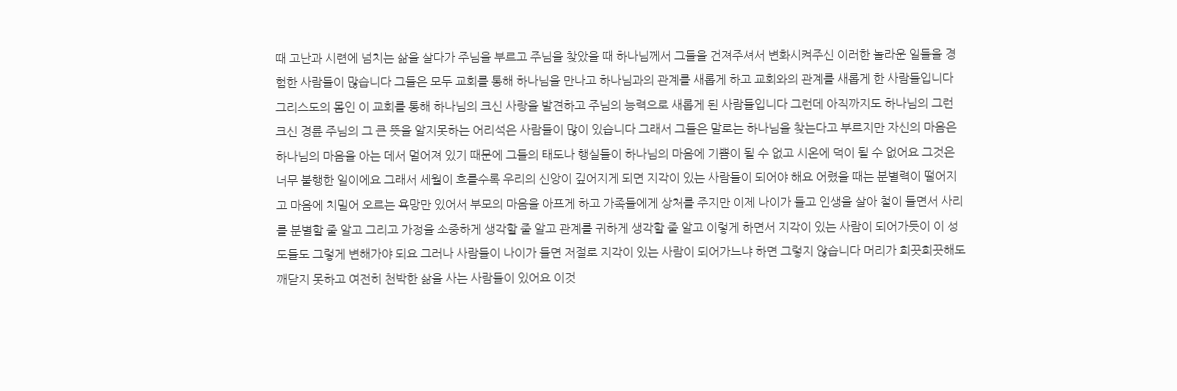때 고난과 시련에 넘치는 삶을 살다가 주님을 부르고 주님을 찾았을 때 하나님께서 그들을 건져주셔서 변화시켜주신 이러한 놀라운 일들을 경험한 사람들이 많습니다 그들은 모두 교회를 통해 하나님을 만나고 하나님과의 관계를 새롭게 하고 교회와의 관계를 새롭게 한 사람들입니다 그리스도의 몸인 이 교회를 통해 하나님의 크신 사랑을 발견하고 주님의 능력으로 새롭게 된 사람들입니다 그런데 아직까지도 하나님의 그런 크신 경륜 주님의 그 큰 뜻을 알지못하는 어리석은 사람들이 많이 있습니다 그래서 그들은 말로는 하나님을 찾는다고 부르지만 자신의 마음은 하나님의 마음을 아는 데서 멀어져 있기 때문에 그들의 태도나 행실들이 하나님의 마음에 기쁨이 될 수 없고 시온에 덕이 될 수 없어요 그것은 너무 불행한 일이에요 그래서 세월이 흐를수록 우리의 신앙이 깊어지게 되면 지각이 있는 사람들이 되어야 해요 어렸을 때는 분별력이 떨어지고 마음에 치밀어 오르는 욕망만 있어서 부모의 마음을 아프게 하고 가족들에게 상처를 주지만 이제 나이가 들고 인생을 살아 철이 들면서 사리를 분별할 줄 알고 그리고 가정을 소중하게 생각할 줄 알고 관계를 귀하게 생각할 줄 알고 이렇게 하면서 지각이 있는 사람이 되어가듯이 이 성도들도 그렇게 변해가야 되요 그러나 사람들이 나이가 들면 저절로 지각이 있는 사람이 되어가느냐 하면 그렇지 않습니다 머리가 희끗희끗해도 깨닫지 못하고 여전히 천박한 삶을 사는 사람들이 있어요 이것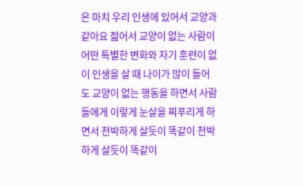은 마치 우리 인생에 있어서 교양과 같아요 젊어서 교양이 없는 사람이 어떤 특별한 변화와 자기 훈련이 없이 인생을 살 때 나이가 많이 들어도 교양이 없는 행동을 하면서 사람들에게 이렇게 눈살을 찌푸리게 하면서 천박하게 살듯이 똑같이 천박하게 살듯이 똑같이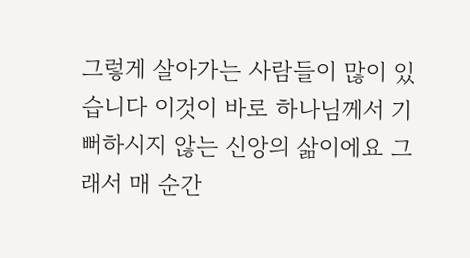그렇게 살아가는 사람들이 많이 있습니다 이것이 바로 하나님께서 기뻐하시지 않는 신앙의 삶이에요 그래서 매 순간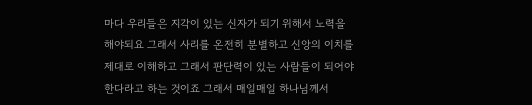마다 우리들은 지각이 있는 신자가 되기 위해서 노력을 해야되요 그래서 사리를 온전히 분별하고 신앙의 이치를 제대로 이해하고 그래서 판단력이 있는 사람들이 되어야 한다라고 하는 것이죠 그래서 매일매일 하나님께서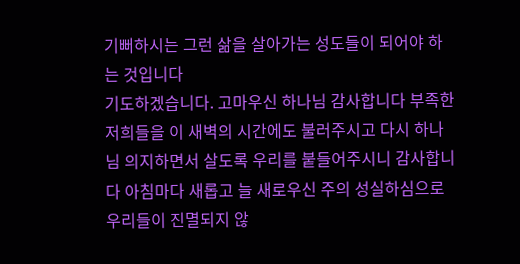기뻐하시는 그런 삶을 살아가는 성도들이 되어야 하는 것입니다
기도하겠습니다. 고마우신 하나님 감사합니다 부족한 저희들을 이 새벽의 시간에도 불러주시고 다시 하나님 의지하면서 살도록 우리를 붙들어주시니 감사합니다 아침마다 새롭고 늘 새로우신 주의 성실하심으로 우리들이 진멸되지 않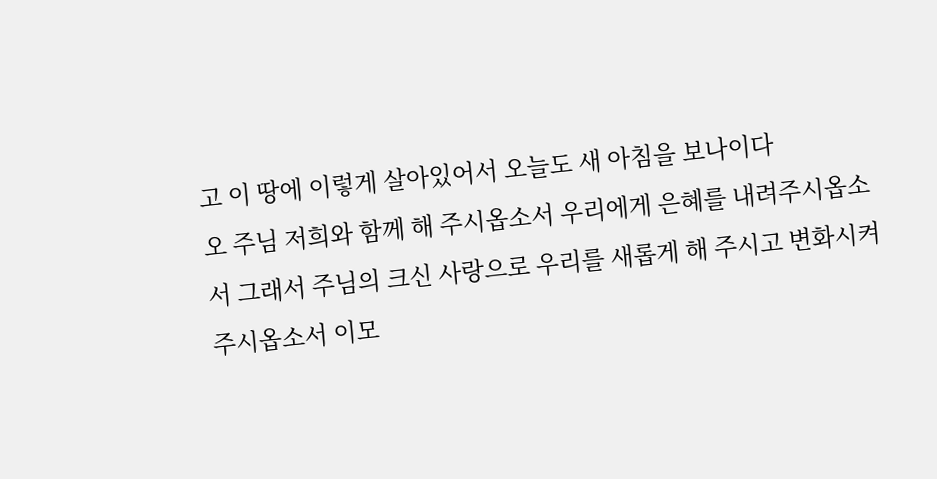고 이 땅에 이렇게 살아있어서 오늘도 새 아침을 보나이다
오 주님 저희와 함께 해 주시옵소서 우리에게 은혜를 내려주시옵소서 그래서 주님의 크신 사랑으로 우리를 새롭게 해 주시고 변화시켜 주시옵소서 이모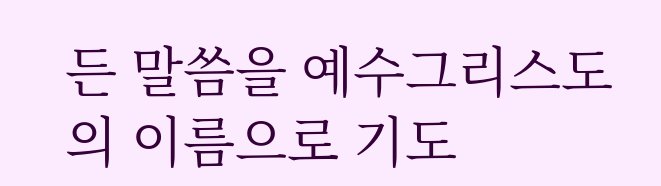든 말씀을 예수그리스도의 이름으로 기도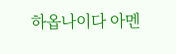하옵나이다 아멘